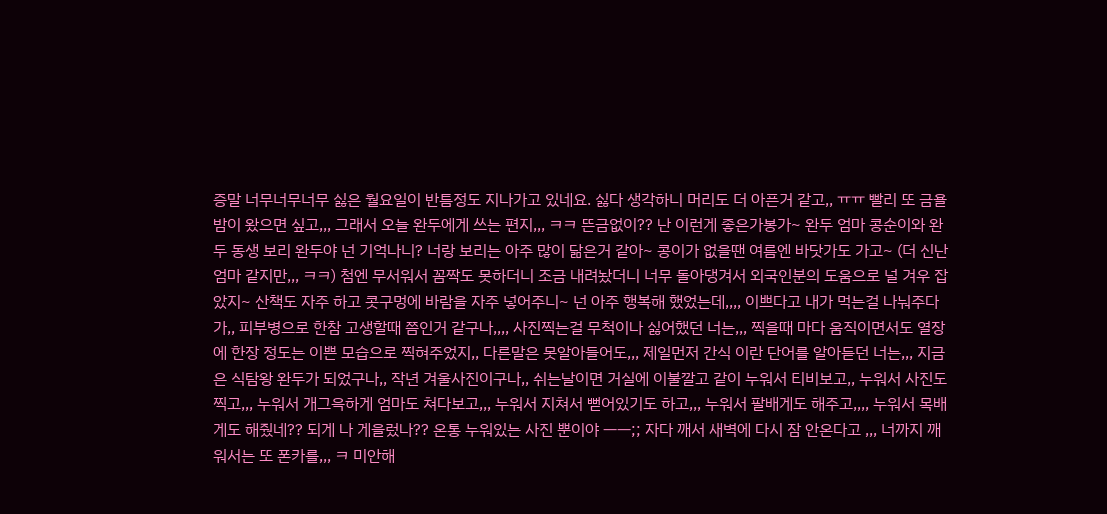증말 너무너무너무 싫은 월요일이 반틈정도 지나가고 있네요. 싫다 생각하니 머리도 더 아픈거 같고,, ㅠㅠ 빨리 또 금욜 밤이 왔으면 싶고,,, 그래서 오늘 완두에게 쓰는 편지,,, ㅋㅋ 뜬금없이?? 난 이런게 좋은가봉가~ 완두 엄마 콩순이와 완두 동생 보리 완두야 넌 기억나니? 너랑 보리는 아주 많이 닮은거 같아~ 콩이가 없을땐 여름엔 바닷가도 가고~ (더 신난 엄마 같지만,,, ㅋㅋ) 첨엔 무서워서 꼼짝도 못하더니 조금 내려놨더니 너무 돌아댕겨서 외국인분의 도움으로 널 겨우 잡았지~ 산책도 자주 하고 콧구멍에 바람을 자주 넣어주니~ 넌 아주 행복해 했었는데,,,, 이쁘다고 내가 먹는걸 나눠주다가,, 피부병으로 한참 고생할때 쯤인거 같구나,,,, 사진찍는걸 무척이나 싫어했던 너는,,, 찍을때 마다 움직이면서도 열장에 한장 정도는 이쁜 모습으로 찍혀주었지,, 다른말은 못알아들어도,,, 제일먼저 간식 이란 단어를 알아듣던 너는,,, 지금은 식탐왕 완두가 되었구나,, 작년 겨울사진이구나,, 쉬는날이면 거실에 이불깔고 같이 누워서 티비보고,, 누워서 사진도 찍고,,, 누워서 개그윽하게 엄마도 쳐다보고,,, 누워서 지쳐서 뻗어있기도 하고,,, 누워서 팔배게도 해주고,,,, 누워서 목배게도 해줬네?? 되게 나 게을렀나?? 온통 누워있는 사진 뿐이야 ㅡㅡ;; 자다 깨서 새벽에 다시 잠 안온다고 ,,, 너까지 깨워서는 또 폰카를,,, ㅋ 미안해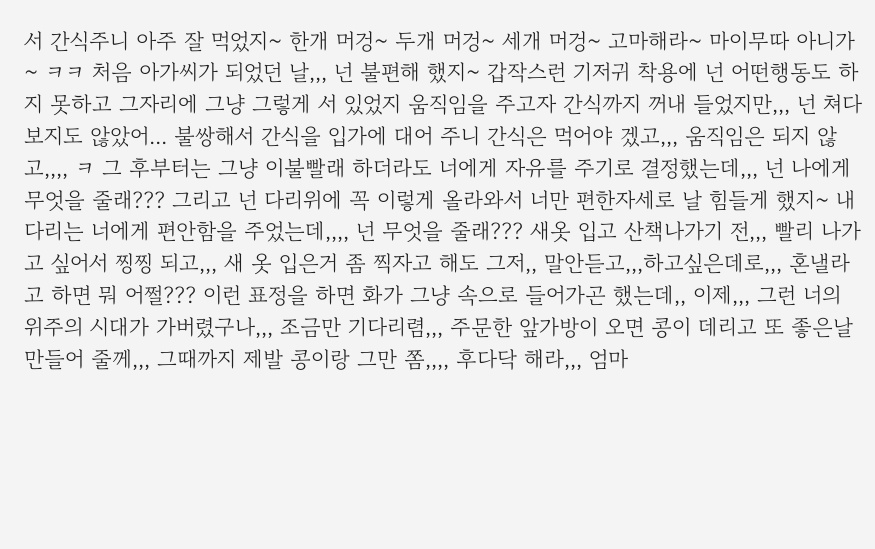서 간식주니 아주 잘 먹었지~ 한개 머겅~ 두개 머겅~ 세개 머겅~ 고마해라~ 마이무따 아니가~ ㅋㅋ 처음 아가씨가 되었던 날,,, 넌 불편해 했지~ 갑작스런 기저귀 착용에 넌 어떤행동도 하지 못하고 그자리에 그냥 그렇게 서 있었지 움직임을 주고자 간식까지 꺼내 들었지만,,, 넌 쳐다 보지도 않았어... 불쌍해서 간식을 입가에 대어 주니 간식은 먹어야 겠고,,, 움직임은 되지 않고,,,, ㅋ 그 후부터는 그냥 이불빨래 하더라도 너에게 자유를 주기로 결정했는데,,, 넌 나에게 무엇을 줄래??? 그리고 넌 다리위에 꼭 이렇게 올라와서 너만 편한자세로 날 힘들게 했지~ 내 다리는 너에게 편안함을 주었는데,,,, 넌 무엇을 줄래??? 새옷 입고 산책나가기 전,,, 빨리 나가고 싶어서 찡찡 되고,,, 새 옷 입은거 좀 찍자고 해도 그저,, 말안듣고,,,하고싶은데로,,, 혼낼라고 하면 뭐 어쩔??? 이런 표정을 하면 화가 그냥 속으로 들어가곤 했는데,, 이제,,, 그런 너의 위주의 시대가 가버렸구나,,, 조금만 기다리렴,,, 주문한 앞가방이 오면 콩이 데리고 또 좋은날 만들어 줄께,,, 그때까지 제발 콩이랑 그만 쫌,,,, 후다닥 해라,,, 엄마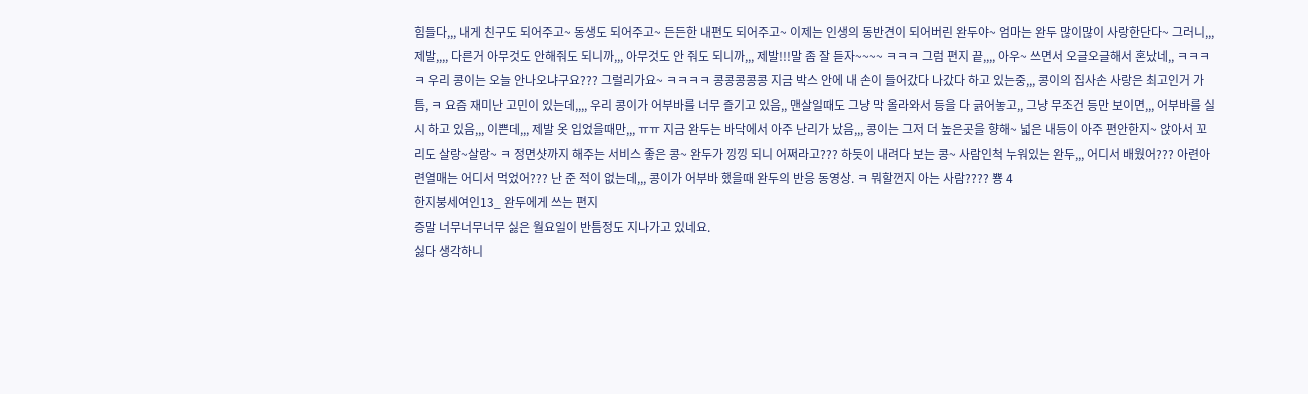힘들다,,, 내게 친구도 되어주고~ 동생도 되어주고~ 든든한 내편도 되어주고~ 이제는 인생의 동반견이 되어버린 완두야~ 엄마는 완두 많이많이 사랑한단다~ 그러니,,, 제발,,,, 다른거 아무것도 안해줘도 되니까,,, 아무것도 안 줘도 되니까,,, 제발!!!말 좀 잘 듣자~~~~ ㅋㅋㅋ 그럼 편지 끝,,,, 아우~ 쓰면서 오글오글해서 혼났네,, ㅋㅋㅋㅋ 우리 콩이는 오늘 안나오냐구요??? 그럴리가요~ ㅋㅋㅋㅋ 콩콩콩콩콩 지금 박스 안에 내 손이 들어갔다 나갔다 하고 있는중,,, 콩이의 집사손 사랑은 최고인거 가틈, ㅋ 요즘 재미난 고민이 있는데,,,, 우리 콩이가 어부바를 너무 즐기고 있음,, 맨살일때도 그냥 막 올라와서 등을 다 긁어놓고,, 그냥 무조건 등만 보이면,,, 어부바를 실시 하고 있음,,, 이쁜데,,, 제발 옷 입었을때만,,, ㅠㅠ 지금 완두는 바닥에서 아주 난리가 났음,,, 콩이는 그저 더 높은곳을 향해~ 넓은 내등이 아주 편안한지~ 앉아서 꼬리도 살랑~살랑~ ㅋ 정면샷까지 해주는 서비스 좋은 콩~ 완두가 낑낑 되니 어쩌라고??? 하듯이 내려다 보는 콩~ 사람인척 누워있는 완두,,, 어디서 배웠어??? 아련아련열매는 어디서 먹었어??? 난 준 적이 없는데,,, 콩이가 어부바 했을때 완두의 반응 동영상. ㅋ 뭐할껀지 아는 사람???? 뿅 4
한지붕세여인13_ 완두에게 쓰는 편지
증말 너무너무너무 싫은 월요일이 반틈정도 지나가고 있네요.
싫다 생각하니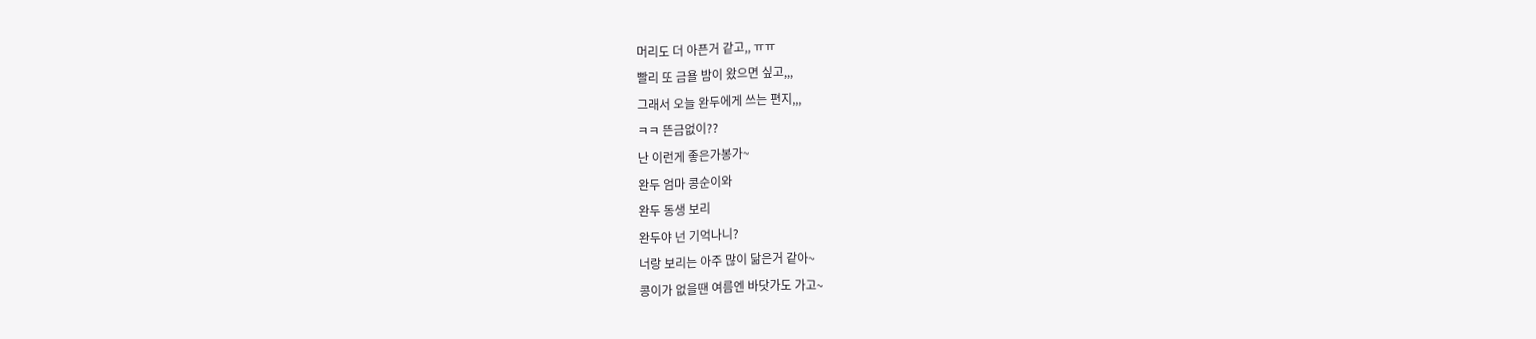머리도 더 아픈거 같고,, ㅠㅠ
빨리 또 금욜 밤이 왔으면 싶고,,,
그래서 오늘 완두에게 쓰는 편지,,,
ㅋㅋ 뜬금없이??
난 이런게 좋은가봉가~
완두 엄마 콩순이와
완두 동생 보리
완두야 넌 기억나니?
너랑 보리는 아주 많이 닮은거 같아~
콩이가 없을땐 여름엔 바닷가도 가고~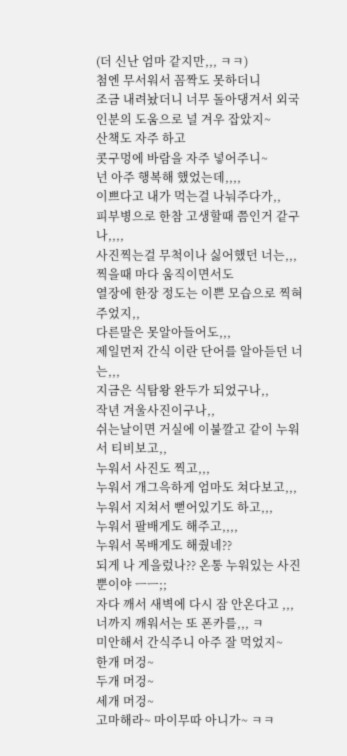(더 신난 엄마 같지만,,, ㅋㅋ)
첨엔 무서워서 꼼짝도 못하더니
조금 내려놨더니 너무 돌아댕겨서 외국인분의 도움으로 널 겨우 잡았지~
산책도 자주 하고
콧구멍에 바람을 자주 넣어주니~
넌 아주 행복해 했었는데,,,,
이쁘다고 내가 먹는걸 나눠주다가,,
피부병으로 한참 고생할때 쯤인거 같구나,,,,
사진찍는걸 무척이나 싫어했던 너는,,,
찍을때 마다 움직이면서도
열장에 한장 정도는 이쁜 모습으로 찍혀주었지,,
다른말은 못알아들어도,,,
제일먼저 간식 이란 단어를 알아듣던 너는,,,
지금은 식탐왕 완두가 되었구나,,
작년 겨울사진이구나,,
쉬는날이면 거실에 이불깔고 같이 누워서 티비보고,,
누워서 사진도 찍고,,,
누워서 개그윽하게 엄마도 쳐다보고,,,
누워서 지쳐서 뻗어있기도 하고,,,
누워서 팔배게도 해주고,,,,
누워서 목배게도 해줬네??
되게 나 게을렀나?? 온통 누워있는 사진 뿐이야 ㅡㅡ;;
자다 깨서 새벽에 다시 잠 안온다고 ,,,
너까지 깨워서는 또 폰카를,,, ㅋ
미안해서 간식주니 아주 잘 먹었지~
한개 머겅~
두개 머겅~
세개 머겅~
고마해라~ 마이무따 아니가~ ㅋㅋ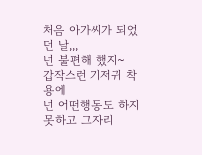처음 아가씨가 되었던 날,,,
넌 불편해 했지~
갑작스런 기저귀 착용에
넌 어떤행동도 하지 못하고 그자리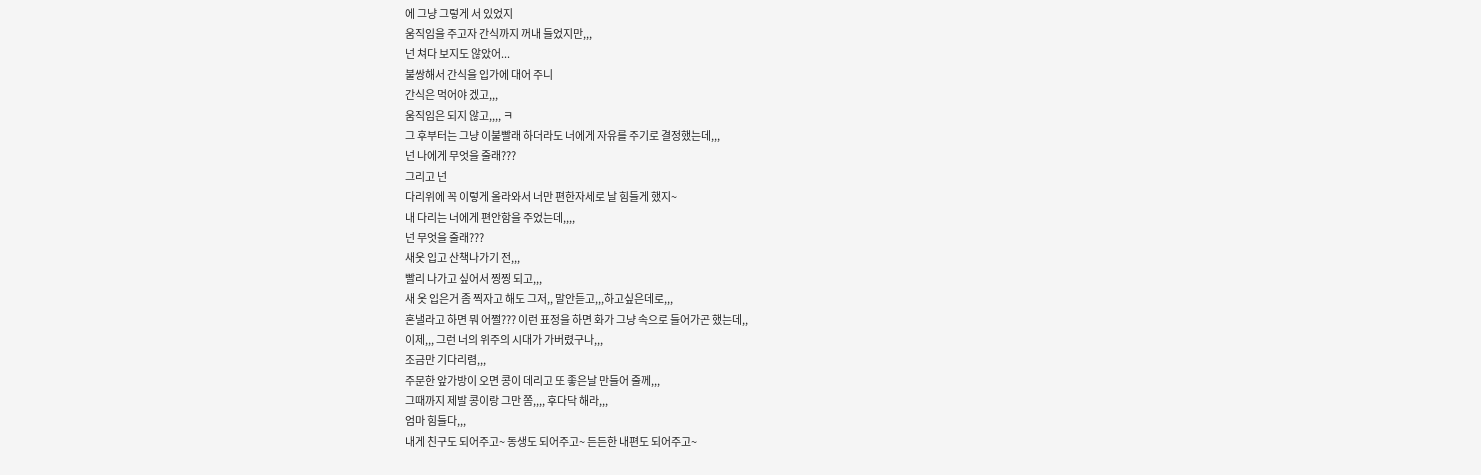에 그냥 그렇게 서 있었지
움직임을 주고자 간식까지 꺼내 들었지만,,,
넌 쳐다 보지도 않았어...
불쌍해서 간식을 입가에 대어 주니
간식은 먹어야 겠고,,,
움직임은 되지 않고,,,, ㅋ
그 후부터는 그냥 이불빨래 하더라도 너에게 자유를 주기로 결정했는데,,,
넌 나에게 무엇을 줄래???
그리고 넌
다리위에 꼭 이렇게 올라와서 너만 편한자세로 날 힘들게 했지~
내 다리는 너에게 편안함을 주었는데,,,,
넌 무엇을 줄래???
새옷 입고 산책나가기 전,,,
빨리 나가고 싶어서 찡찡 되고,,,
새 옷 입은거 좀 찍자고 해도 그저,, 말안듣고,,,하고싶은데로,,,
혼낼라고 하면 뭐 어쩔??? 이런 표정을 하면 화가 그냥 속으로 들어가곤 했는데,,
이제,,, 그런 너의 위주의 시대가 가버렸구나,,,
조금만 기다리렴,,,
주문한 앞가방이 오면 콩이 데리고 또 좋은날 만들어 줄께,,,
그때까지 제발 콩이랑 그만 쫌,,,, 후다닥 해라,,,
엄마 힘들다,,,
내게 친구도 되어주고~ 동생도 되어주고~ 든든한 내편도 되어주고~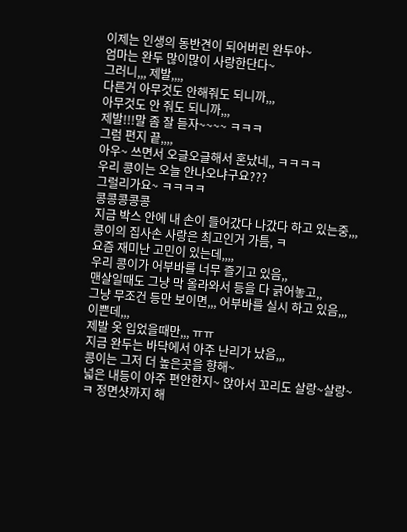이제는 인생의 동반견이 되어버린 완두야~
엄마는 완두 많이많이 사랑한단다~
그러니,,, 제발,,,,
다른거 아무것도 안해줘도 되니까,,,
아무것도 안 줘도 되니까,,,
제발!!!말 좀 잘 듣자~~~~ ㅋㅋㅋ
그럼 편지 끝,,,,
아우~ 쓰면서 오글오글해서 혼났네,, ㅋㅋㅋㅋ
우리 콩이는 오늘 안나오냐구요???
그럴리가요~ ㅋㅋㅋㅋ
콩콩콩콩콩
지금 박스 안에 내 손이 들어갔다 나갔다 하고 있는중,,,
콩이의 집사손 사랑은 최고인거 가틈, ㅋ
요즘 재미난 고민이 있는데,,,,
우리 콩이가 어부바를 너무 즐기고 있음,,
맨살일때도 그냥 막 올라와서 등을 다 긁어놓고,,
그냥 무조건 등만 보이면,,, 어부바를 실시 하고 있음,,,
이쁜데,,,
제발 옷 입었을때만,,, ㅠㅠ
지금 완두는 바닥에서 아주 난리가 났음,,,
콩이는 그저 더 높은곳을 향해~
넓은 내등이 아주 편안한지~ 앉아서 꼬리도 살랑~살랑~
ㅋ 정면샷까지 해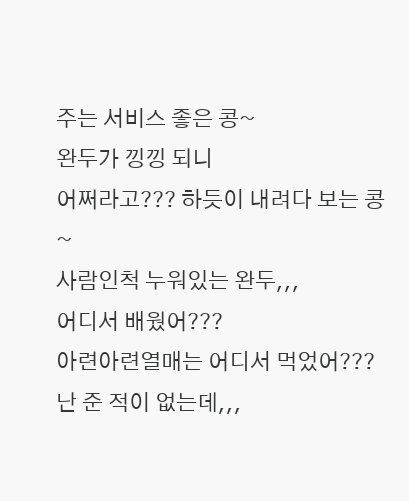주는 서비스 좋은 콩~
완두가 낑낑 되니
어쩌라고??? 하듯이 내려다 보는 콩~
사람인척 누워있는 완두,,,
어디서 배웠어???
아련아련열매는 어디서 먹었어???
난 준 적이 없는데,,,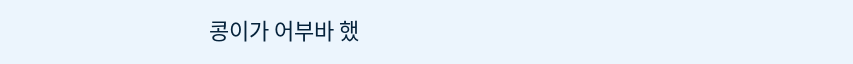콩이가 어부바 했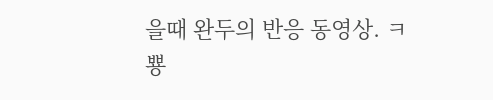을때 완두의 반응 동영상. ㅋ
뿅